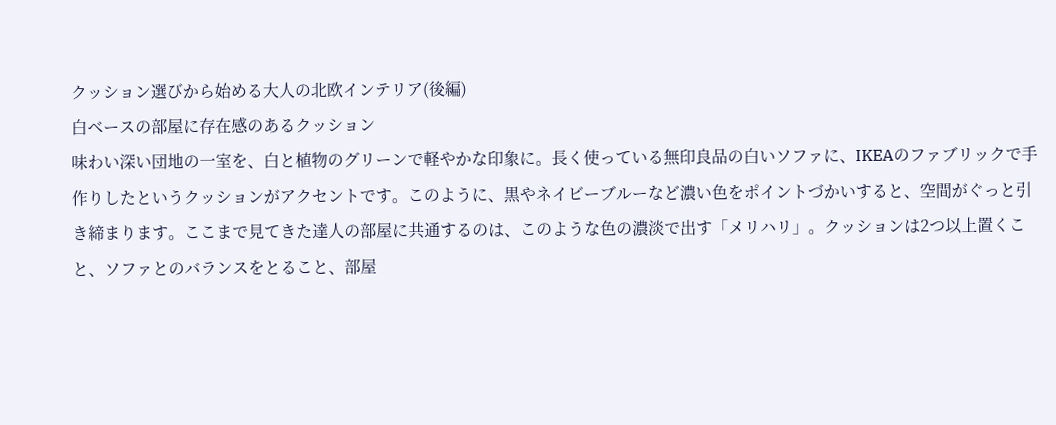クッション選びから始める大人の北欧インテリア(後編)
白ベースの部屋に存在感のあるクッション
味わい深い団地の一室を、白と植物のグリーンで軽やかな印象に。長く使っている無印良品の白いソファに、IKEAのファブリックで手作りしたというクッションがアクセントです。このように、黒やネイビーブルーなど濃い色をポイントづかいすると、空間がぐっと引き締まります。ここまで見てきた達人の部屋に共通するのは、このような色の濃淡で出す「メリハリ」。クッションは2つ以上置くこと、ソファとのバランスをとること、部屋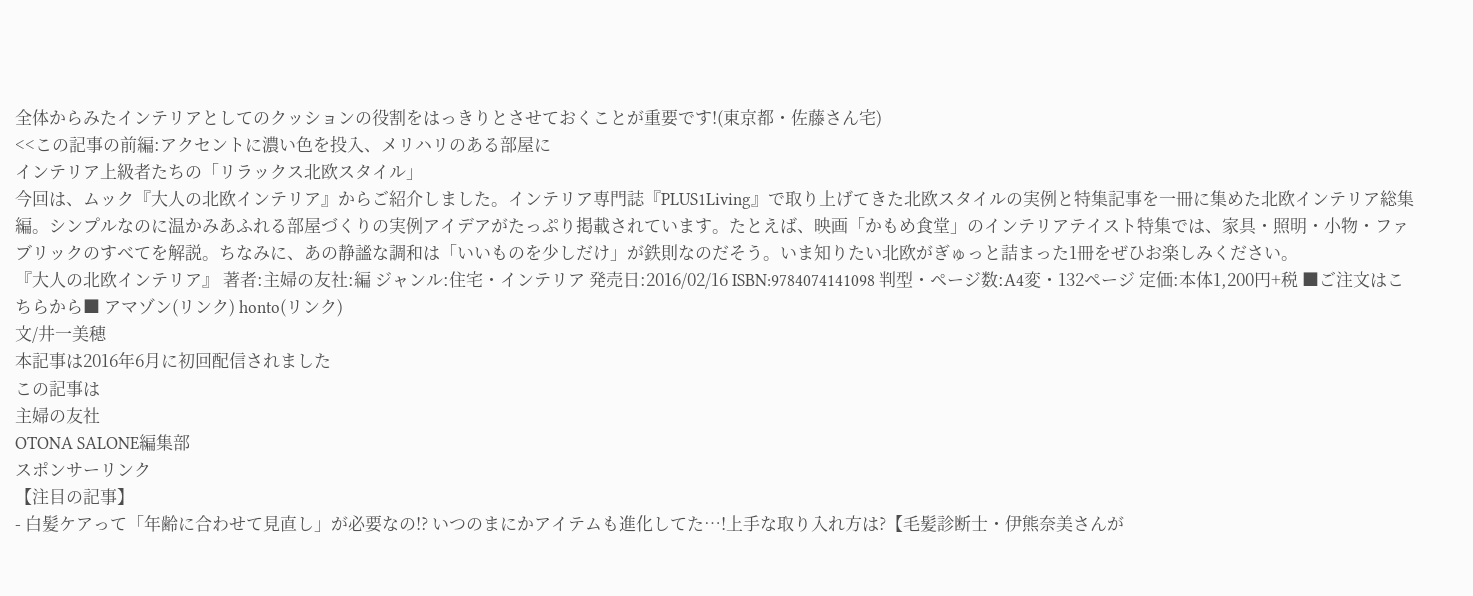全体からみたインテリアとしてのクッションの役割をはっきりとさせておくことが重要です!(東京都・佐藤さん宅)
<<この記事の前編:アクセントに濃い色を投入、メリハリのある部屋に
インテリア上級者たちの「リラックス北欧スタイル」
今回は、ムック『大人の北欧インテリア』からご紹介しました。インテリア専門誌『PLUS1Living』で取り上げてきた北欧スタイルの実例と特集記事を一冊に集めた北欧インテリア総集編。シンプルなのに温かみあふれる部屋づくりの実例アイデアがたっぷり掲載されています。たとえば、映画「かもめ食堂」のインテリアテイスト特集では、家具・照明・小物・ファブリックのすべてを解説。ちなみに、あの静謐な調和は「いいものを少しだけ」が鉄則なのだそう。いま知りたい北欧がぎゅっと詰まった1冊をぜひお楽しみください。
『大人の北欧インテリア』 著者:主婦の友社:編 ジャンル:住宅・インテリア 発売日:2016/02/16 ISBN:9784074141098 判型・ページ数:A4変・132ページ 定価:本体1,200円+税 ■ご注文はこちらから■ アマゾン(リンク) honto(リンク)
文/井一美穂
本記事は2016年6月に初回配信されました
この記事は
主婦の友社
OTONA SALONE編集部
スポンサーリンク
【注目の記事】
- 白髪ケアって「年齢に合わせて見直し」が必要なの!? いつのまにかアイテムも進化してた…!上手な取り入れ方は?【毛髪診断士・伊熊奈美さんが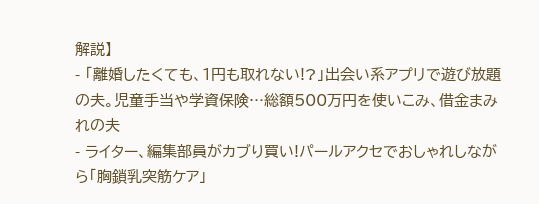解説】
- 「離婚したくても、1円も取れない!?」出会い系アプリで遊び放題の夫。児童手当や学資保険…総額500万円を使いこみ、借金まみれの夫
- ライター、編集部員がカブり買い!パールアクセでおしゃれしながら「胸鎖乳突筋ケア」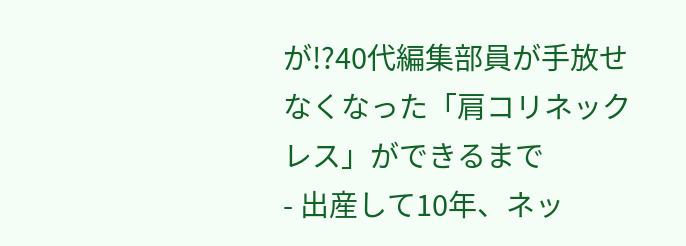が!?40代編集部員が手放せなくなった「肩コリネックレス」ができるまで
- 出産して10年、ネッ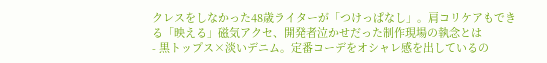クレスをしなかった48歳ライターが「つけっぱなし」。肩コリケアもできる「映える」磁気アクセ、開発者泣かせだった制作現場の執念とは
- 黒トップス×淡いデニム。定番コーデをオシャレ感を出しているの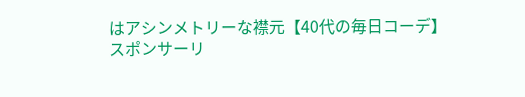はアシンメトリーな襟元【40代の毎日コーデ】
スポンサーリ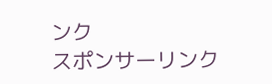ンク
スポンサーリンク